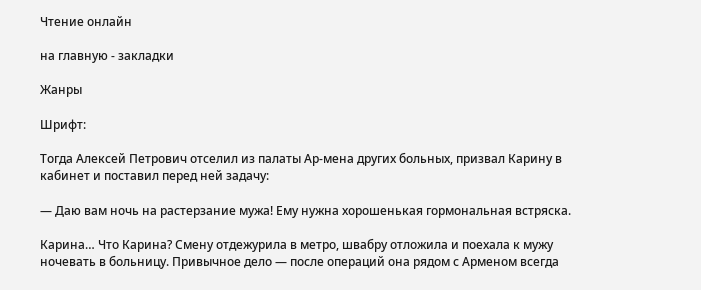Чтение онлайн

на главную - закладки

Жанры

Шрифт:

Тогда Алексей Петрович отселил из палаты Ар-мена других больных, призвал Карину в кабинет и поставил перед ней задачу:

— Даю вам ночь на растерзание мужа! Ему нужна хорошенькая гормональная встряска.

Карина… Что Карина? Смену отдежурила в метро, швабру отложила и поехала к мужу ночевать в больницу. Привычное дело — после операций она рядом с Арменом всегда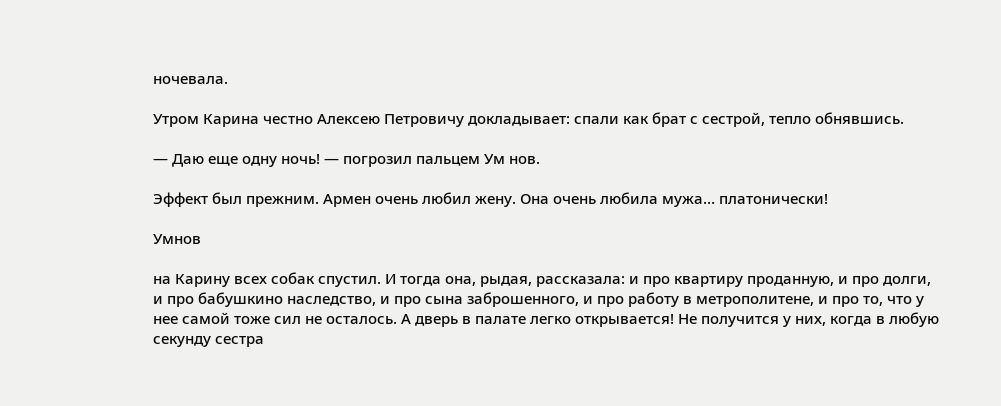ночевала.

Утром Карина честно Алексею Петровичу докладывает: спали как брат с сестрой, тепло обнявшись.

— Даю еще одну ночь! — погрозил пальцем Ум нов.

Эффект был прежним. Армен очень любил жену. Она очень любила мужа… платонически!

Умнов

на Карину всех собак спустил. И тогда она, рыдая, рассказала: и про квартиру проданную, и про долги, и про бабушкино наследство, и про сына заброшенного, и про работу в метрополитене, и про то, что у нее самой тоже сил не осталось. А дверь в палате легко открывается! Не получится у них, когда в любую секунду сестра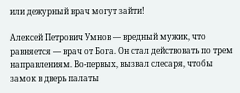или дежурный врач могут зайти!

Алексей Петрович Умнов — вредный мужик, что равняется — врач от Бога. Он стал действовать по трем направлениям. Во-первых, вызвал слесаря, чтобы замок в дверь палаты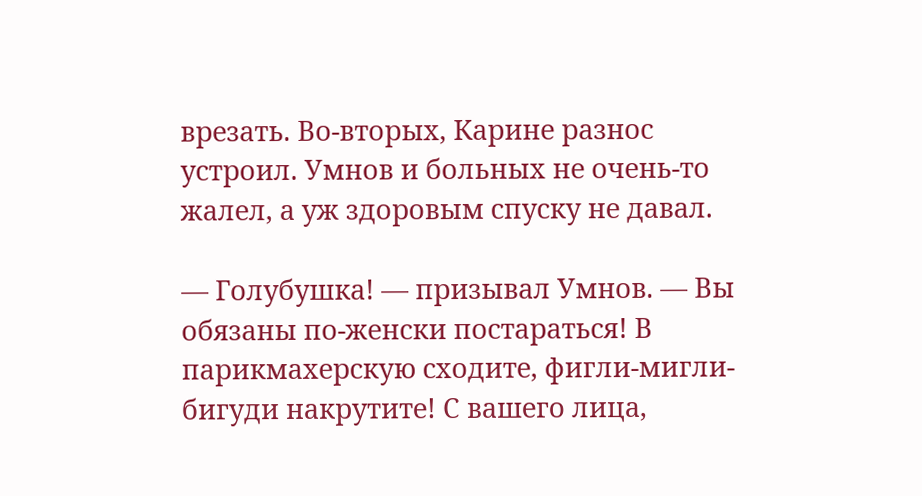врезать. Во-вторых, Карине разнос устроил. Умнов и больных не очень-то жалел, а уж здоровым спуску не давал.

— Голубушка! — призывал Умнов. — Вы обязаны по-женски постараться! В парикмахерскую сходите, фигли-мигли-бигуди накрутите! С вашего лица,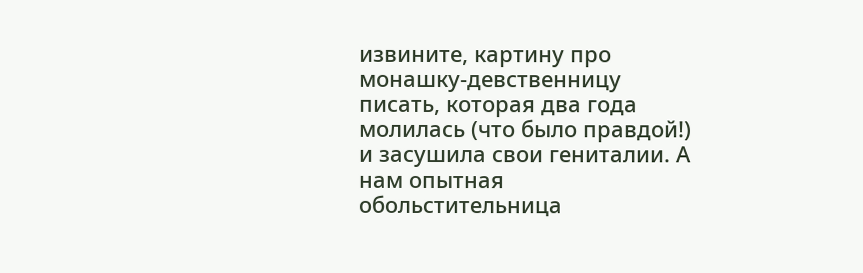извините, картину про монашку-девственницу писать, которая два года молилась (что было правдой!) и засушила свои гениталии. А нам опытная обольстительница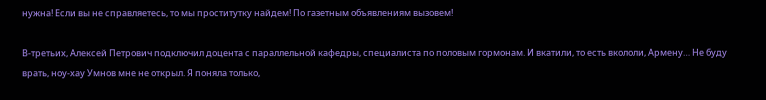нужна! Если вы не справляетесь, то мы проститутку найдем! По газетным объявлениям вызовем!

В-третьих, Алексей Петрович подключил доцента с параллельной кафедры, специалиста по половым гормонам. И вкатили, то есть вкололи, Армену… Не буду врать, ноу-хау Умнов мне не открыл. Я поняла только,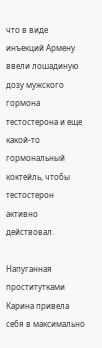что в виде инъекций Армену ввели лошадиную дозу мужского гормона тестостерона и еще какой-то гормональный коктейль, чтобы тестостерон активно действовал.

Напуганная проститутками Карина привела себя в максимально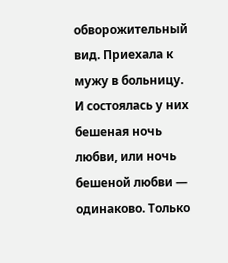обворожительный вид. Приехала к мужу в больницу. И состоялась у них бешеная ночь любви, или ночь бешеной любви — одинаково. Только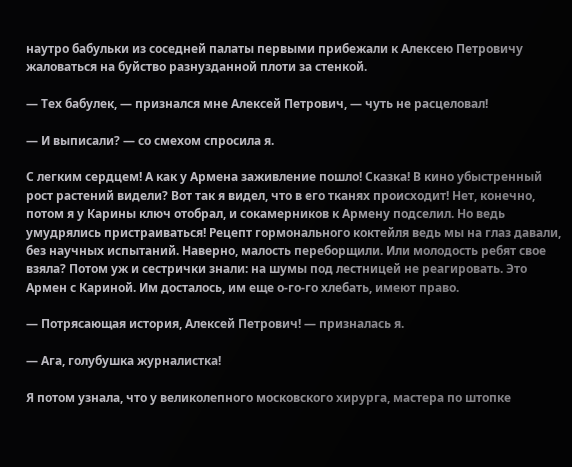наутро бабульки из соседней палаты первыми прибежали к Алексею Петровичу жаловаться на буйство разнузданной плоти за стенкой.

— Тех бабулек, — признался мне Алексей Петрович, — чуть не расцеловал!

— И выписали? — со смехом спросила я.

С легким сердцем! А как у Армена заживление пошло! Сказка! В кино убыстренный рост растений видели? Вот так я видел, что в его тканях происходит! Нет, конечно, потом я у Карины ключ отобрал, и сокамерников к Армену подселил. Но ведь умудрялись пристраиваться! Рецепт гормонального коктейля ведь мы на глаз давали, без научных испытаний. Наверно, малость переборщили. Или молодость ребят свое взяла? Потом уж и сестрички знали: на шумы под лестницей не реагировать. Это Армен с Кариной. Им досталось, им еще о-го-го хлебать, имеют право.

— Потрясающая история, Алексей Петрович! — призналась я.

— Ага, голубушка журналистка!

Я потом узнала, что у великолепного московского хирурга, мастера по штопке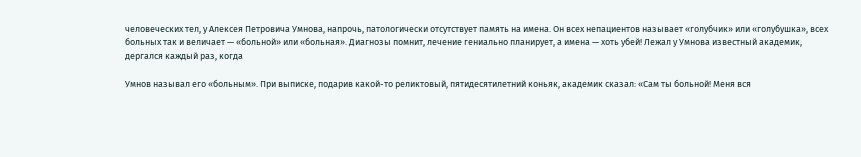человеческих тел, у Алексея Петровича Умнова, напрочь, патологически отсутствует память на имена. Он всех непациентов называет «голубчик» или «голубушка», всех больных так и величает — «больной» или «больная». Диагнозы помнит, лечение гениально планирует, а имена — хоть убей! Лежал у Умнова известный академик, дергался каждый раз, когда

Умнов называл его «больным». При выписке, подарив какой-то реликтовый, пятидесятилетний коньяк, академик сказал: «Сам ты больной! Меня вся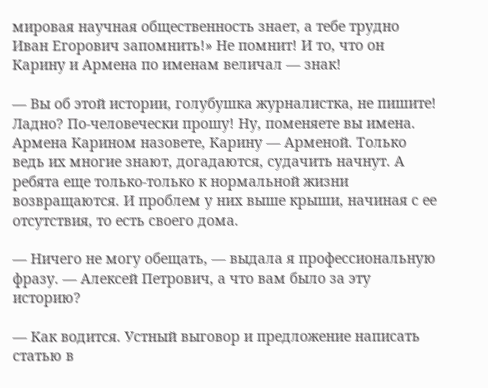мировая научная общественность знает, а тебе трудно Иван Егорович запомнить!» Не помнит! И то, что он Карину и Армена по именам величал — знак!

— Вы об этой истории, голубушка журналистка, не пишите! Ладно? По-человечески прошу! Ну, поменяете вы имена. Армена Карином назовете, Карину — Арменой. Только ведь их многие знают, догадаются, судачить начнут. А ребята еще только-только к нормальной жизни возвращаются. И проблем у них выше крыши, начиная с ее отсутствия, то есть своего дома.

— Ничего не могу обещать, — выдала я профессиональную фразу. — Алексей Петрович, а что вам было за эту историю?

— Как водится. Устный выговор и предложение написать статью в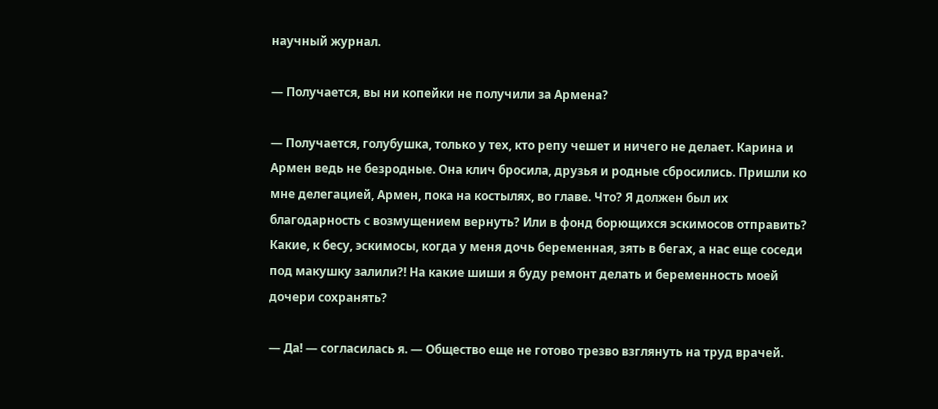научный журнал.

— Получается, вы ни копейки не получили за Армена?

— Получается, голубушка, только у тех, кто репу чешет и ничего не делает. Карина и Армен ведь не безродные. Она клич бросила, друзья и родные сбросились. Пришли ко мне делегацией, Армен, пока на костылях, во главе. Что? Я должен был их благодарность с возмущением вернуть? Или в фонд борющихся эскимосов отправить? Какие, к бесу, эскимосы, когда у меня дочь беременная, зять в бегах, а нас еще соседи под макушку залили?! На какие шиши я буду ремонт делать и беременность моей дочери сохранять?

— Да! — согласилась я. — Общество еще не готово трезво взглянуть на труд врачей.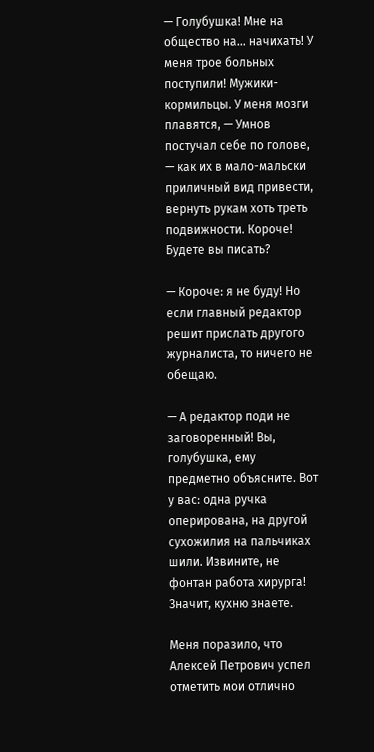— Голубушка! Мне на общество на… начихать! У меня трое больных поступили! Мужики-кормильцы. У меня мозги плавятся, — Умнов постучал себе по голове, — как их в мало-мальски приличный вид привести, вернуть рукам хоть треть подвижности. Короче! Будете вы писать?

— Короче: я не буду! Но если главный редактор решит прислать другого журналиста, то ничего не обещаю.

— А редактор поди не заговоренный! Вы, голубушка, ему предметно объясните. Вот у вас: одна ручка оперирована, на другой сухожилия на пальчиках шили. Извините, не фонтан работа хирурга! Значит, кухню знаете.

Меня поразило, что Алексей Петрович успел отметить мои отлично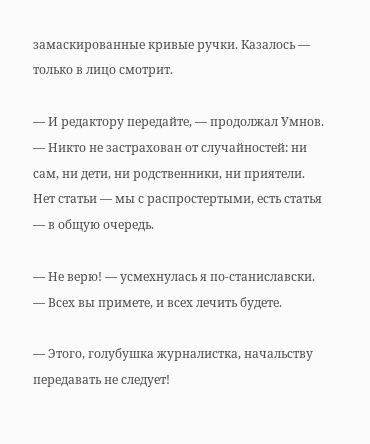замаскированные кривые ручки. Казалось — только в лицо смотрит.

— И редактору передайте, — продолжал Умнов. — Никто не застрахован от случайностей: ни сам, ни дети, ни родственники, ни приятели. Нет статьи — мы с распростертыми, есть статья — в общую очередь.

— Не верю! — усмехнулась я по-станиславски. — Всех вы примете, и всех лечить будете.

— Этого, голубушка журналистка, начальству передавать не следует!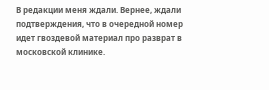В редакции меня ждали. Вернее, ждали подтверждения, что в очередной номер идет гвоздевой материал про разврат в московской клинике.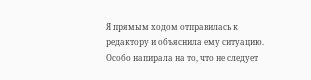Я прямым ходом отправилась к редактору и объяснила ему ситуацию. Особо напирала на то, что не следует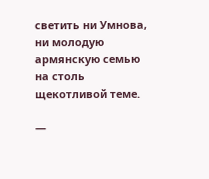светить ни Умнова, ни молодую армянскую семью на столь щекотливой теме.

—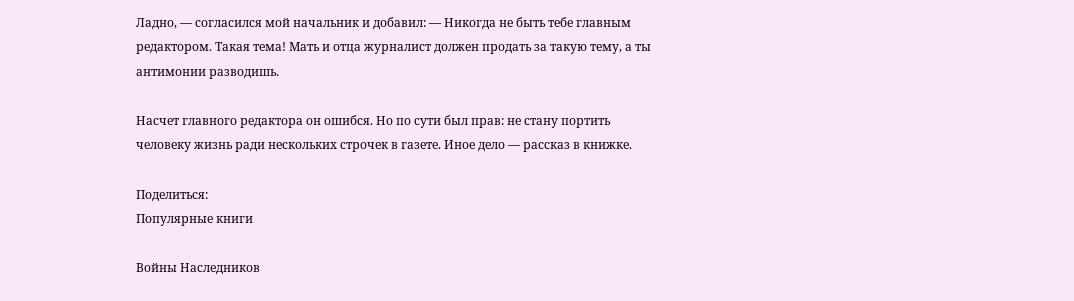Ладно, — согласился мой начальник и добавил: — Никогда не быть тебе главным редактором. Такая тема! Мать и отца журналист должен продать за такую тему, а ты антимонии разводишь.

Насчет главного редактора он ошибся. Но по сути был прав: не стану портить человеку жизнь ради нескольких строчек в газете. Иное дело — рассказ в книжке.

Поделиться:
Популярные книги

Войны Наследников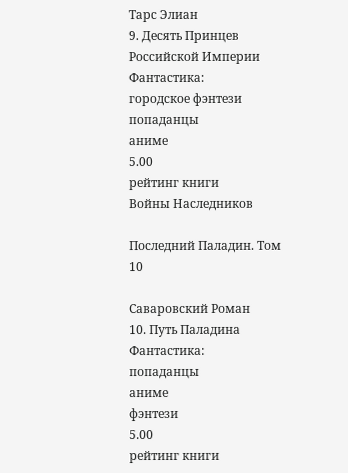Тарс Элиан
9. Десять Принцев Российской Империи
Фантастика:
городское фэнтези
попаданцы
аниме
5.00
рейтинг книги
Войны Наследников

Последний Паладин. Том 10

Саваровский Роман
10. Путь Паладина
Фантастика:
попаданцы
аниме
фэнтези
5.00
рейтинг книги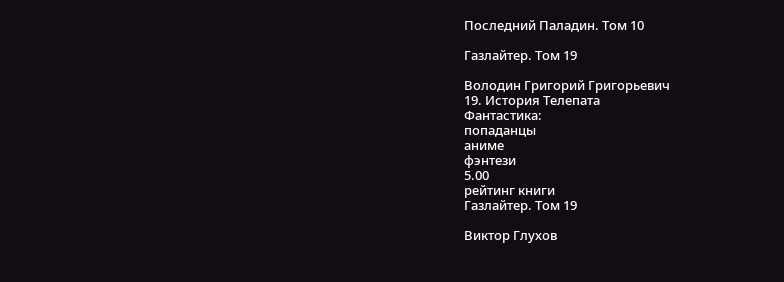Последний Паладин. Том 10

Газлайтер. Том 19

Володин Григорий Григорьевич
19. История Телепата
Фантастика:
попаданцы
аниме
фэнтези
5.00
рейтинг книги
Газлайтер. Том 19

Виктор Глухов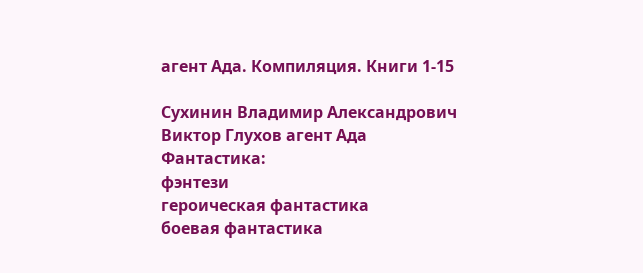агент Ада. Компиляция. Книги 1-15

Сухинин Владимир Александрович
Виктор Глухов агент Ада
Фантастика:
фэнтези
героическая фантастика
боевая фантастика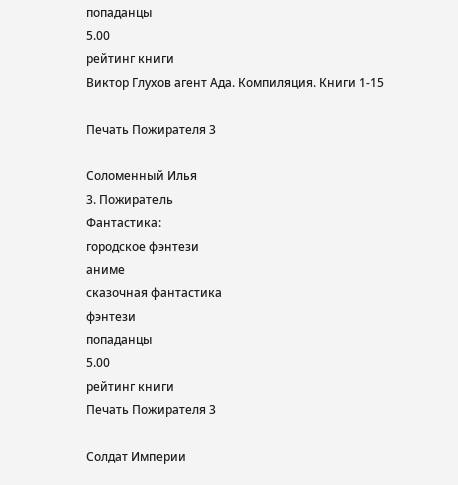попаданцы
5.00
рейтинг книги
Виктор Глухов агент Ада. Компиляция. Книги 1-15

Печать Пожирателя 3

Соломенный Илья
3. Пожиратель
Фантастика:
городское фэнтези
аниме
сказочная фантастика
фэнтези
попаданцы
5.00
рейтинг книги
Печать Пожирателя 3

Солдат Империи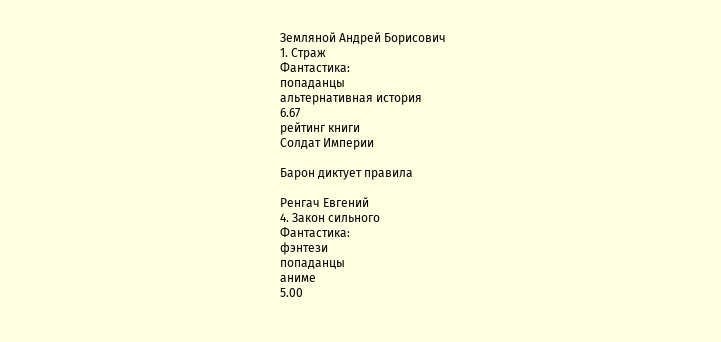Земляной Андрей Борисович
1. Страж
Фантастика:
попаданцы
альтернативная история
6.67
рейтинг книги
Солдат Империи

Барон диктует правила

Ренгач Евгений
4. Закон сильного
Фантастика:
фэнтези
попаданцы
аниме
5.00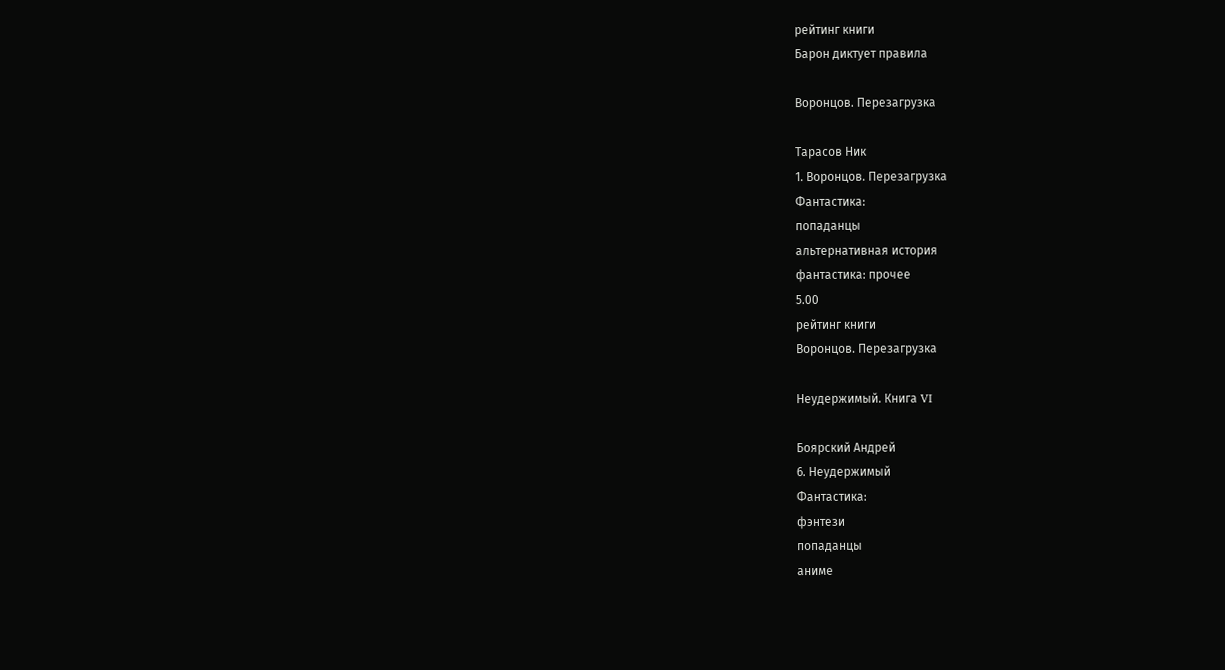рейтинг книги
Барон диктует правила

Воронцов. Перезагрузка

Тарасов Ник
1. Воронцов. Перезагрузка
Фантастика:
попаданцы
альтернативная история
фантастика: прочее
5.00
рейтинг книги
Воронцов. Перезагрузка

Неудержимый. Книга VI

Боярский Андрей
6. Неудержимый
Фантастика:
фэнтези
попаданцы
аниме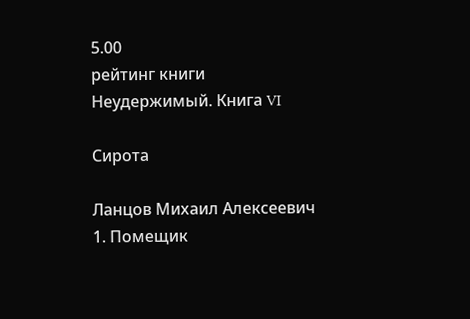5.00
рейтинг книги
Неудержимый. Книга VI

Сирота

Ланцов Михаил Алексеевич
1. Помещик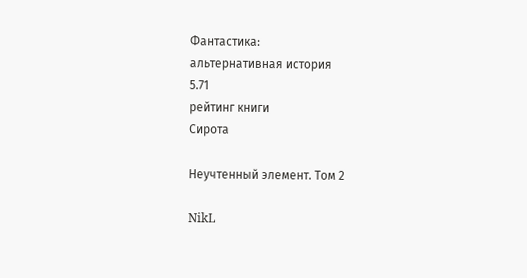Фантастика:
альтернативная история
5.71
рейтинг книги
Сирота

Неучтенный элемент. Том 2

NikL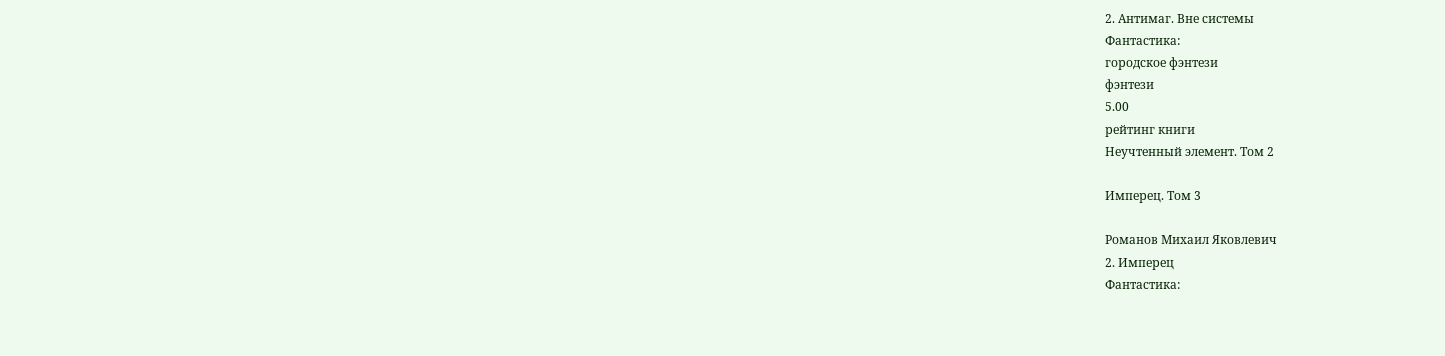2. Антимаг. Вне системы
Фантастика:
городское фэнтези
фэнтези
5.00
рейтинг книги
Неучтенный элемент. Том 2

Имперец. Том 3

Романов Михаил Яковлевич
2. Имперец
Фантастика: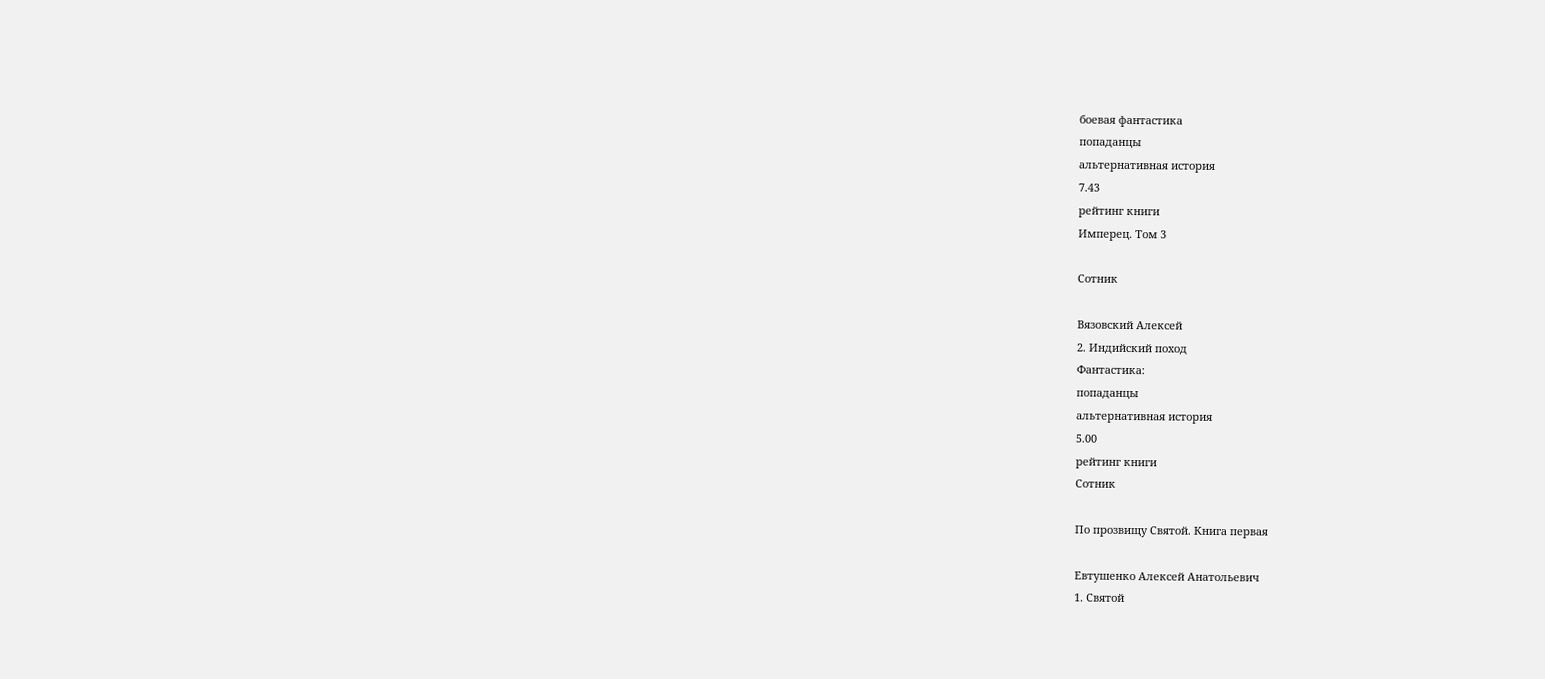боевая фантастика
попаданцы
альтернативная история
7.43
рейтинг книги
Имперец. Том 3

Сотник

Вязовский Алексей
2. Индийский поход
Фантастика:
попаданцы
альтернативная история
5.00
рейтинг книги
Сотник

По прозвищу Святой. Книга первая

Евтушенко Алексей Анатольевич
1. Святой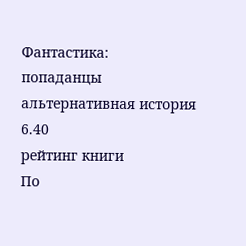Фантастика:
попаданцы
альтернативная история
6.40
рейтинг книги
По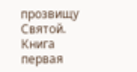прозвищу Святой. Книга первая